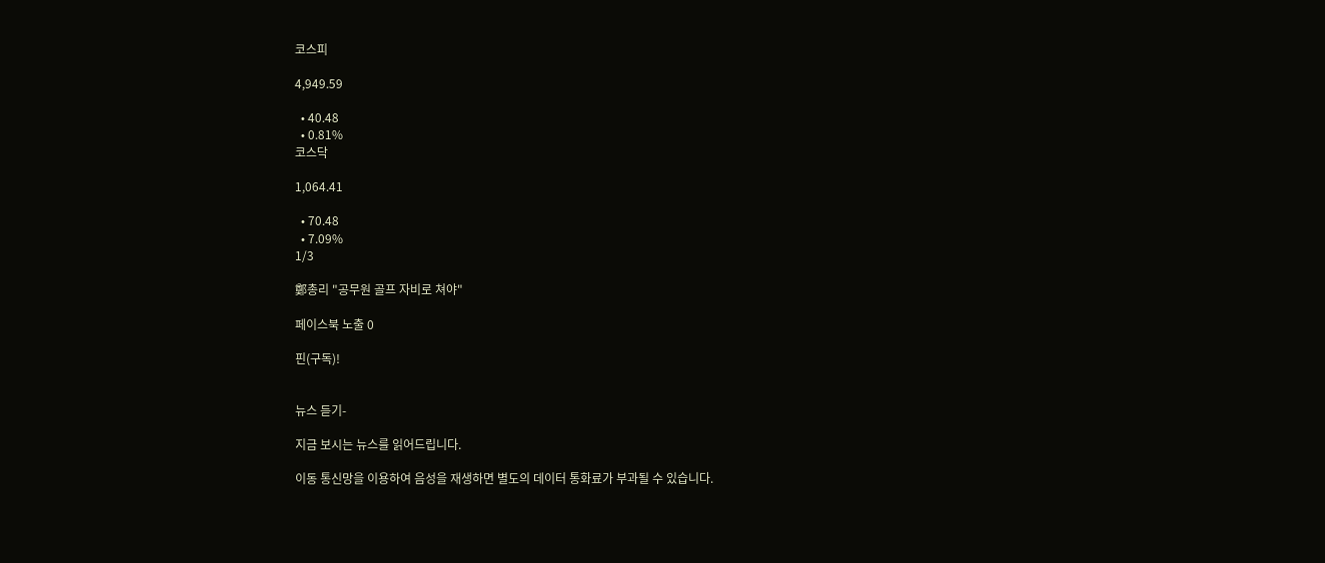코스피

4,949.59

  • 40.48
  • 0.81%
코스닥

1,064.41

  • 70.48
  • 7.09%
1/3

鄭총리 "공무원 골프 자비로 쳐야"

페이스북 노출 0

핀(구독)!


뉴스 듣기-

지금 보시는 뉴스를 읽어드립니다.

이동 통신망을 이용하여 음성을 재생하면 별도의 데이터 통화료가 부과될 수 있습니다.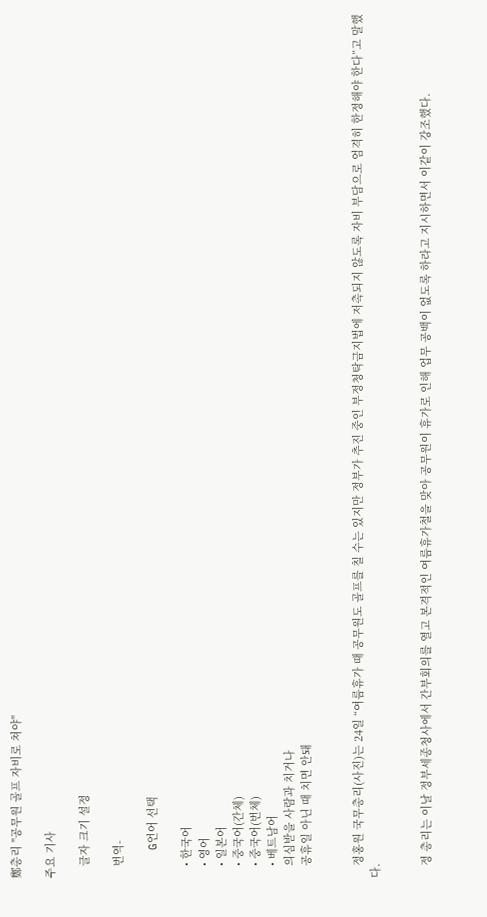鄭총리 "공무원 골프 자비로 쳐야"

주요 기사

    글자 크기 설정

    번역-

    G언어 선택

    • 한국어
    • 영어
    • 일본어
    • 중국어(간체)
    • 중국어(번체)
    • 베트남어
    의심받을 사람과 치거나
    공휴일 아닌 때 치면 안돼


    정홍원 국무총리(사진)는 24일 “여름휴가 때 공무원도 골프를 칠 수는 있지만 정부가 추진 중인 부정청탁금지법에 저촉되지 않도록 자비 부담으로 엄격히 한정해야 한다”고 말했다.


    정 총리는 이날 정부세종청사에서 간부회의를 열고 본격적인 여름휴가철을 맞아 공무원이 휴가로 인해 업무 공백이 없도록 하라고 지시하면서 이같이 강조했다.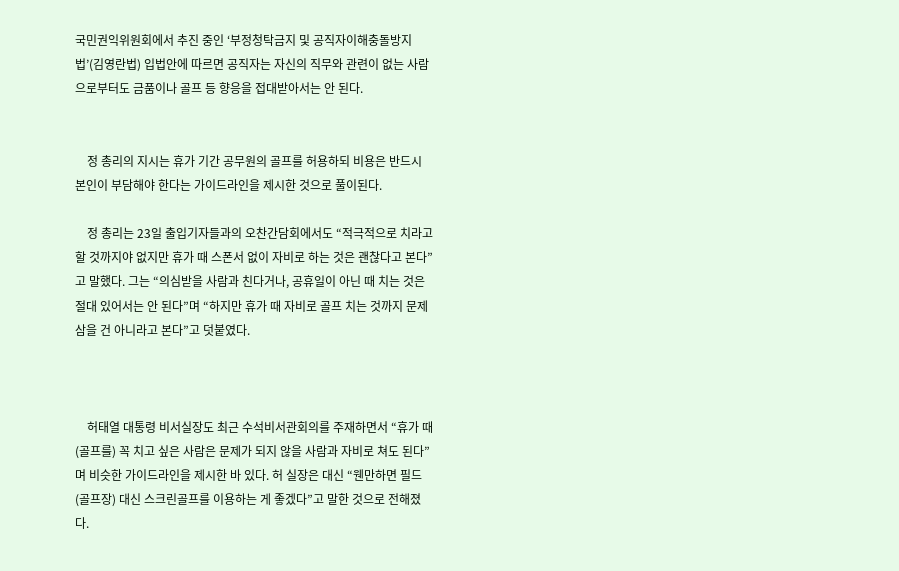국민권익위원회에서 추진 중인 ‘부정청탁금지 및 공직자이해충돌방지법’(김영란법) 입법안에 따르면 공직자는 자신의 직무와 관련이 없는 사람으로부터도 금품이나 골프 등 향응을 접대받아서는 안 된다.


    정 총리의 지시는 휴가 기간 공무원의 골프를 허용하되 비용은 반드시 본인이 부담해야 한다는 가이드라인을 제시한 것으로 풀이된다.

    정 총리는 23일 출입기자들과의 오찬간담회에서도 “적극적으로 치라고 할 것까지야 없지만 휴가 때 스폰서 없이 자비로 하는 것은 괜찮다고 본다”고 말했다. 그는 “의심받을 사람과 친다거나, 공휴일이 아닌 때 치는 것은 절대 있어서는 안 된다”며 “하지만 휴가 때 자비로 골프 치는 것까지 문제삼을 건 아니라고 본다”고 덧붙였다.



    허태열 대통령 비서실장도 최근 수석비서관회의를 주재하면서 “휴가 때 (골프를) 꼭 치고 싶은 사람은 문제가 되지 않을 사람과 자비로 쳐도 된다”며 비슷한 가이드라인을 제시한 바 있다. 허 실장은 대신 “웬만하면 필드(골프장) 대신 스크린골프를 이용하는 게 좋겠다”고 말한 것으로 전해졌다.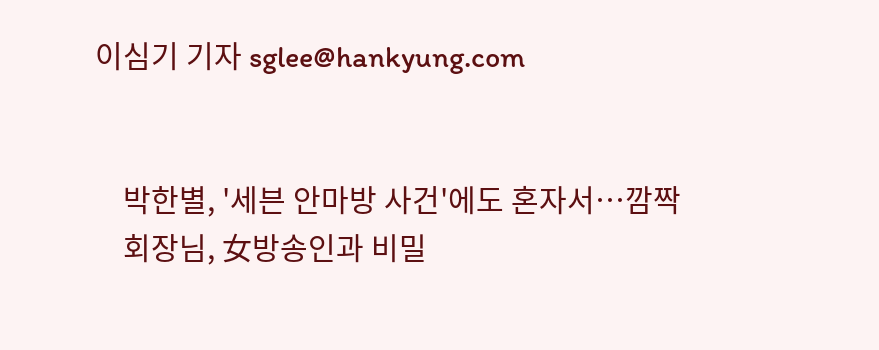이심기 기자 sglee@hankyung.com


    박한별, '세븐 안마방 사건'에도 혼자서…깜짝
    회장님, 女방송인과 비밀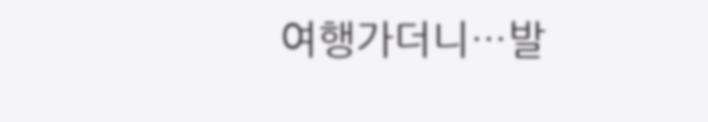여행가더니…발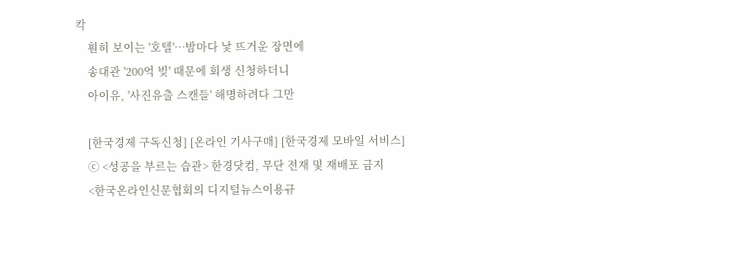칵
    훤히 보이는 '호텔'…밤마다 낯 뜨거운 장면에
    송대관 '200억 빚' 때문에 회생 신청하더니
    아이유, '사진유출 스캔들' 해명하려다 그만

    [한국경제 구독신청] [온라인 기사구매] [한국경제 모바일 서비스]
    ⓒ <성공을 부르는 습관> 한경닷컴, 무단 전재 및 재배포 금지
    <한국온라인신문협회의 디지털뉴스이용규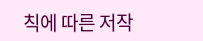칙에 따른 저작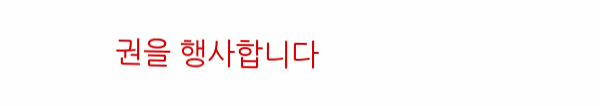권을 행사합니다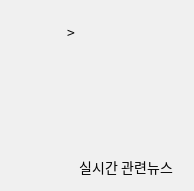>




    실시간 관련뉴스